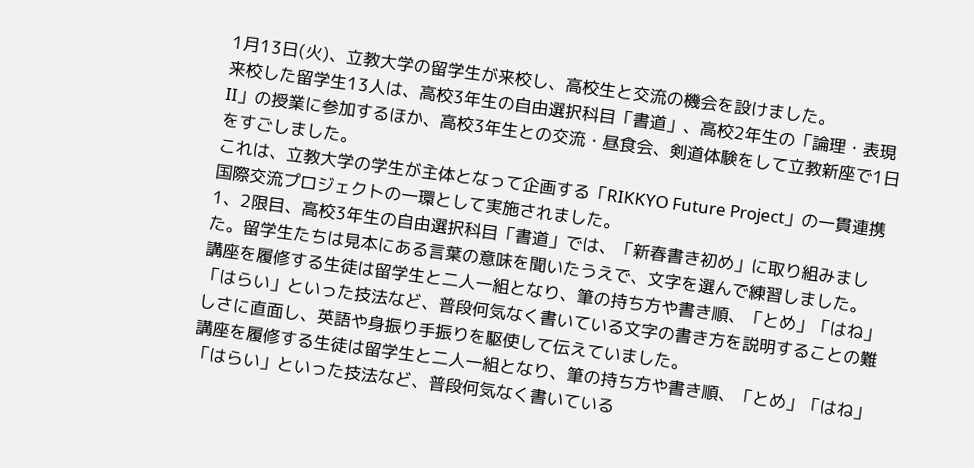1月13日(火)、立教大学の留学生が来校し、高校生と交流の機会を設けました。
来校した留学生13人は、高校3年生の自由選択科目「書道」、高校2年生の「論理・表現II」の授業に参加するほか、高校3年生との交流・昼食会、剣道体験をして立教新座で1日をすごしました。
これは、立教大学の学生が主体となって企画する「RIKKYO Future Project」の一貫連携国際交流プロジェクトの一環として実施されました。
1、2限目、高校3年生の自由選択科目「書道」では、「新春書き初め」に取り組みました。留学生たちは見本にある言葉の意味を聞いたうえで、文字を選んで練習しました。
講座を履修する生徒は留学生と二人一組となり、筆の持ち方や書き順、「とめ」「はね」「はらい」といった技法など、普段何気なく書いている文字の書き方を説明することの難しさに直面し、英語や身振り手振りを駆使して伝えていました。
講座を履修する生徒は留学生と二人一組となり、筆の持ち方や書き順、「とめ」「はね」「はらい」といった技法など、普段何気なく書いている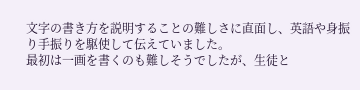文字の書き方を説明することの難しさに直面し、英語や身振り手振りを駆使して伝えていました。
最初は一画を書くのも難しそうでしたが、生徒と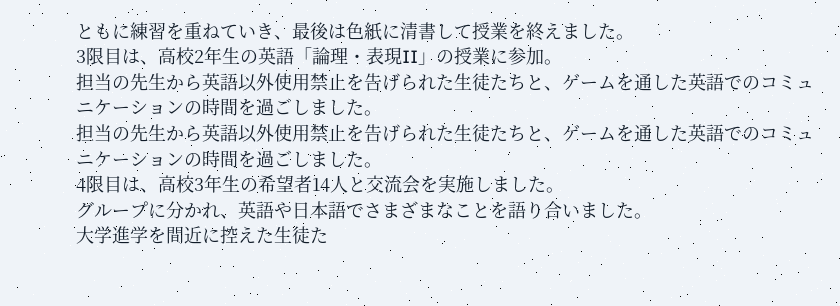ともに練習を重ねていき、最後は色紙に清書して授業を終えました。
3限目は、高校2年生の英語「論理・表現II」の授業に参加。
担当の先生から英語以外使用禁止を告げられた生徒たちと、ゲームを通した英語でのコミュニケーションの時間を過ごしました。
担当の先生から英語以外使用禁止を告げられた生徒たちと、ゲームを通した英語でのコミュニケーションの時間を過ごしました。
4限目は、高校3年生の希望者14人と交流会を実施しました。
グループに分かれ、英語や日本語でさまざまなことを語り合いました。
大学進学を間近に控えた生徒た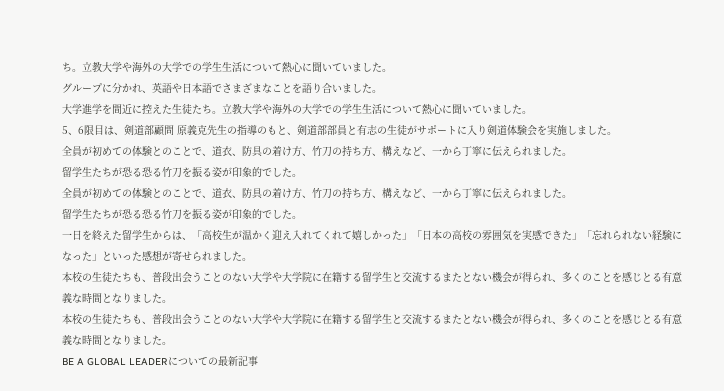ち。立教大学や海外の大学での学生生活について熱心に聞いていました。
グループに分かれ、英語や日本語でさまざまなことを語り合いました。
大学進学を間近に控えた生徒たち。立教大学や海外の大学での学生生活について熱心に聞いていました。
5、6限目は、剣道部顧問 原義克先生の指導のもと、剣道部部員と有志の生徒がサポートに入り剣道体験会を実施しました。
全員が初めての体験とのことで、道衣、防具の着け方、竹刀の持ち方、構えなど、一から丁寧に伝えられました。
留学生たちが恐る恐る竹刀を振る姿が印象的でした。
全員が初めての体験とのことで、道衣、防具の着け方、竹刀の持ち方、構えなど、一から丁寧に伝えられました。
留学生たちが恐る恐る竹刀を振る姿が印象的でした。
一日を終えた留学生からは、「高校生が温かく迎え入れてくれて嬉しかった」「日本の高校の雰囲気を実感できた」「忘れられない経験になった」といった感想が寄せられました。
本校の生徒たちも、普段出会うことのない大学や大学院に在籍する留学生と交流するまたとない機会が得られ、多くのことを感じとる有意義な時間となりました。
本校の生徒たちも、普段出会うことのない大学や大学院に在籍する留学生と交流するまたとない機会が得られ、多くのことを感じとる有意義な時間となりました。
BE A GLOBAL LEADERについての最新記事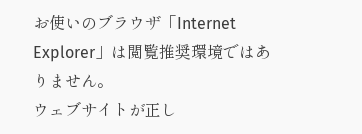お使いのブラウザ「Internet Explorer」は閲覧推奨環境ではありません。
ウェブサイトが正し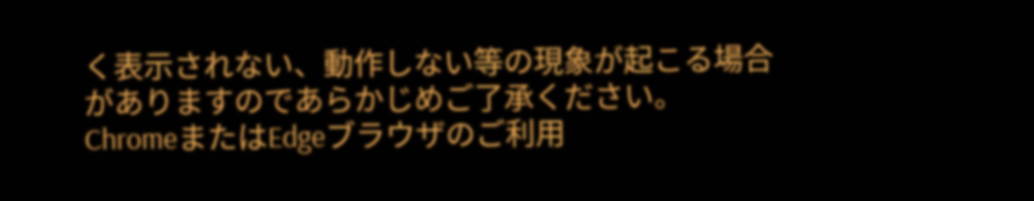く表示されない、動作しない等の現象が起こる場合がありますのであらかじめご了承ください。
ChromeまたはEdgeブラウザのご利用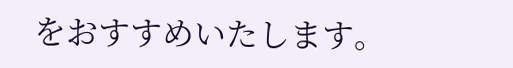をおすすめいたします。